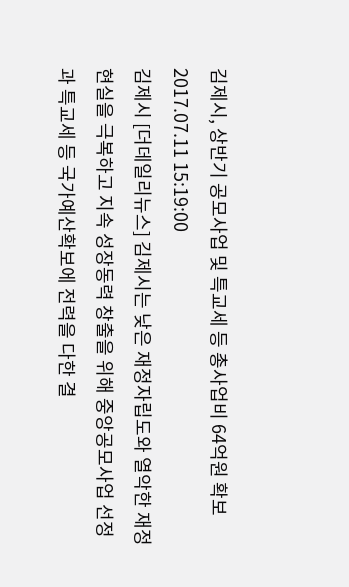김제시, 상반기 공모사업 및 특교세 등 총사업비 64억원 확보
2017.07.11 15:19:00
김제시 [더데일리뉴스] 김제시는 낮은 재정자립도와 열악한 재정현실을 극복하고 지속 성장동력 창출을 위해 중앙공모사업 선정과 특교세 등 국가예산확보에 전력을 다한 결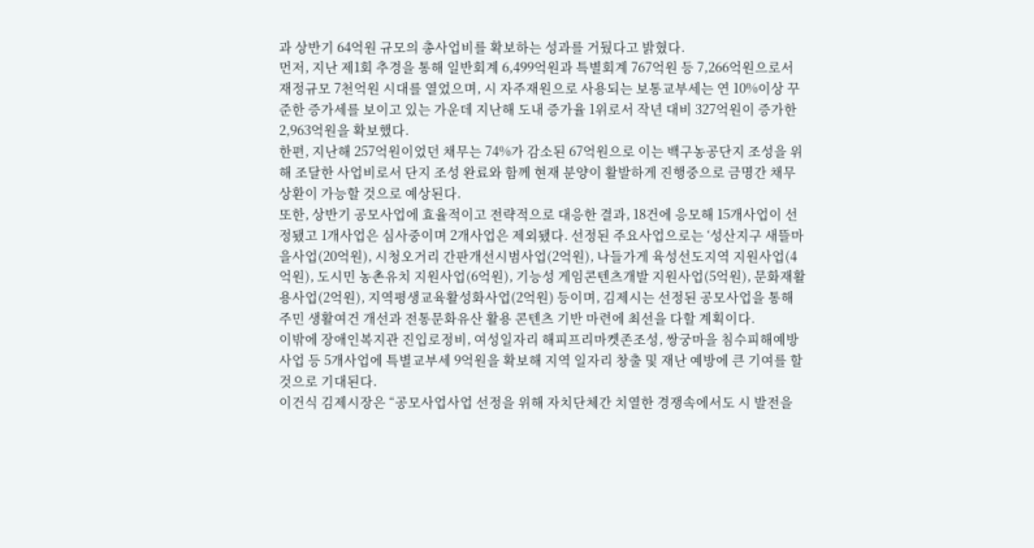과 상반기 64억원 규모의 총사업비를 확보하는 성과를 거뒀다고 밝혔다.
먼저, 지난 제1회 추경을 통해 일반회계 6,499억원과 특별회계 767억원 등 7,266억원으로서 재정규모 7천억원 시대를 열었으며, 시 자주재원으로 사용되는 보통교부세는 연 10%이상 꾸준한 증가세를 보이고 있는 가운데 지난해 도내 증가율 1위로서 작년 대비 327억원이 증가한 2,963억원을 확보했다.
한편, 지난해 257억원이었던 채무는 74%가 감소된 67억원으로 이는 백구농공단지 조성을 위해 조달한 사업비로서 단지 조성 완료와 함께 현재 분양이 활발하게 진행중으로 금명간 채무상환이 가능할 것으로 예상된다.
또한, 상반기 공모사업에 효율적이고 전략적으로 대응한 결과, 18건에 응모해 15개사업이 선정됐고 1개사업은 심사중이며 2개사업은 제외됐다. 선정된 주요사업으로는 ‘성산지구 새뜰마을사업(20억원), 시청오거리 간판개선시범사업(2억원), 나들가게 육성선도지역 지원사업(4억원), 도시민 농촌유치 지원사업(6억원), 기능성 게임콘텐츠개발 지원사업(5억원), 문화재활용사업(2억원), 지역평생교육활성화사업(2억원) 등이며, 김제시는 선정된 공모사업을 통해 주민 생활여건 개선과 전통문화유산 활용 콘텐츠 기반 마련에 최선을 다할 계획이다.
이밖에 장애인복지관 진입로정비, 여성일자리 해피프리마켓존조성, 쌍궁마을 침수피해예방 사업 등 5개사업에 특별교부세 9억원을 확보해 지역 일자리 창출 및 재난 예방에 큰 기여를 할 것으로 기대된다.
이건식 김제시장은 “공모사업사업 선정을 위해 자치단체간 치열한 경쟁속에서도 시 발전을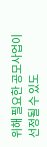위해 필요한 공모사업이 선정될 수 있도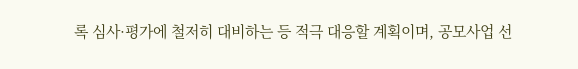록 심사·평가에 철저히 대비하는 등 적극 대응할 계획이며, 공모사업 선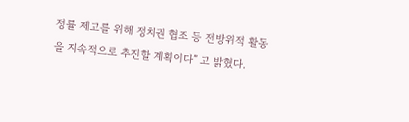정률 제고를 위해 정치권 협조 등 전방위적 활동을 지속적으로 추진할 계획이다” 고 밝혔다.